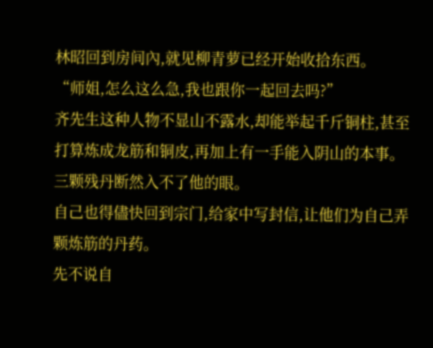林昭回到房间內,就见柳青萝已经开始收拾东西。
“师姐,怎么这么急,我也跟你一起回去吗?”
齐先生这种人物不显山不露水,却能举起千斤铜柱,甚至打算炼成龙筋和铜皮,再加上有一手能入阴山的本事。
三颗残丹断然入不了他的眼。
自己也得儘快回到宗门,给家中写封信,让他们为自己弄颗炼筋的丹药。
先不说自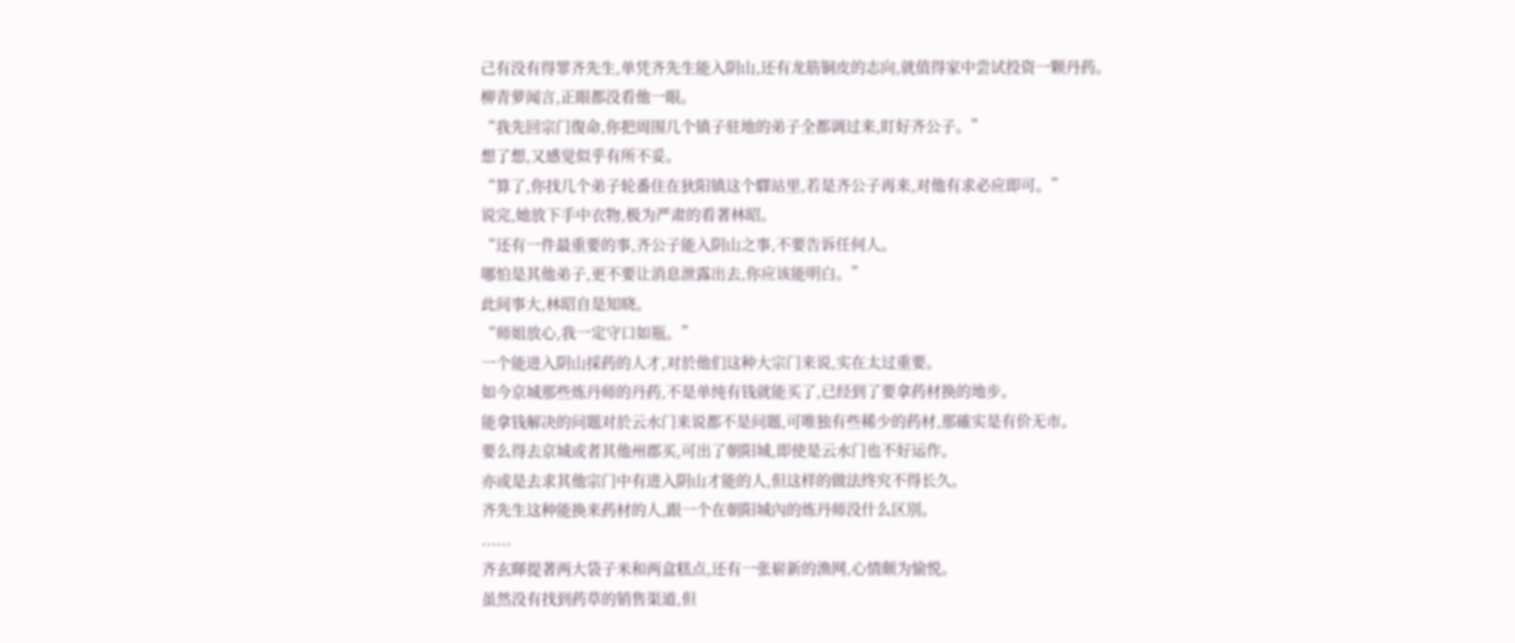己有没有得罪齐先生,单凭齐先生能入阴山,还有龙筋铜皮的志向,就值得家中尝试投资一颗丹药。
柳青萝闻言,正眼都没看他一眼。
“我先回宗门復命,你把周围几个镇子驻地的弟子全都调过来,盯好齐公子。”
想了想,又感觉似乎有所不妥。
“算了,你找几个弟子轮番住在狄阳镇这个驛站里,若是齐公子再来,对他有求必应即可。”
说完,她放下手中衣物,极为严肃的看著林昭。
“还有一件最重要的事,齐公子能入阴山之事,不要告诉任何人。
哪怕是其他弟子,更不要让消息泄露出去,你应该能明白。”
此间事大,林昭自是知晓。
“师姐放心,我一定守口如瓶。”
一个能进入阴山採药的人才,对於他们这种大宗门来说,实在太过重要。
如今京城那些炼丹师的丹药,不是单纯有钱就能买了,已经到了要拿药材换的地步。
能拿钱解决的问题对於云水门来说都不是问题,可唯独有些稀少的药材,那確实是有价无市。
要么得去京城或者其他州郡买,可出了朝阳城,即使是云水门也不好运作。
亦或是去求其他宗门中有进入阴山才能的人,但这样的做法终究不得长久。
齐先生这种能换来药材的人,跟一个在朝阳城內的炼丹师没什么区別。
......
齐玄暉提著两大袋子米和两盒糕点,还有一张崭新的渔网,心情颇为愉悦。
虽然没有找到药草的销售渠道,但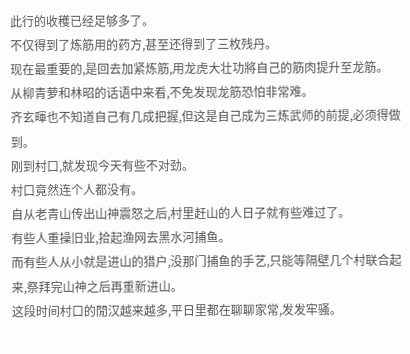此行的收穫已经足够多了。
不仅得到了炼筋用的药方,甚至还得到了三枚残丹。
现在最重要的,是回去加紧炼筋,用龙虎大壮功將自己的筋肉提升至龙筋。
从柳青萝和林昭的话语中来看,不免发现龙筋恐怕非常难。
齐玄暉也不知道自己有几成把握,但这是自己成为三炼武师的前提,必须得做到。
刚到村口,就发现今天有些不对劲。
村口竟然连个人都没有。
自从老青山传出山神震怒之后,村里赶山的人日子就有些难过了。
有些人重操旧业,拾起渔网去黑水河捕鱼。
而有些人从小就是进山的猎户,没那门捕鱼的手艺,只能等隔壁几个村联合起来,祭拜完山神之后再重新进山。
这段时间村口的閒汉越来越多,平日里都在聊聊家常,发发牢骚。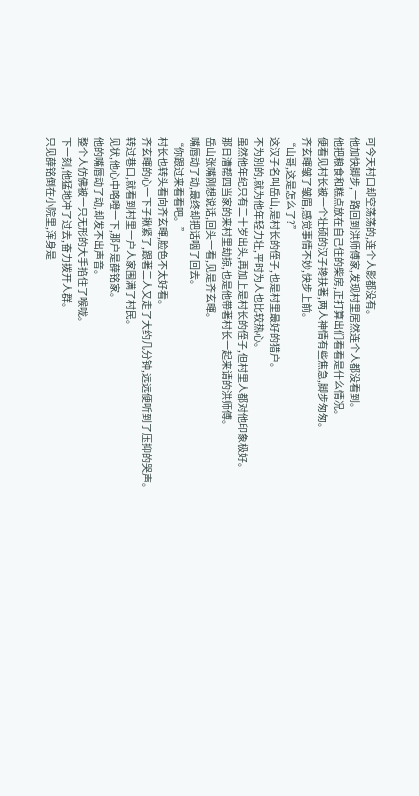可今天村口却空荡荡的,连个人影都没有。
他加快脚步,一路回到洪师傅家,发现村里居然连个人都没看到。
他把粮食和糕点放在自己住的柴房,正打算出们看看是什么情况。
便看见村长被一个壮硕的汉子搀扶著,两人神情有些焦急,脚步匆匆。
齐玄暉皱了皱眉,感觉事情不妙,快步上前。
“山哥,这是怎么了?”
这汉子名叫岳山,是村长的侄子,也是村里最好的猎户。
不为別的,就为他年轻力壮,平时为人也比较热心。
虽然他年纪只有二十岁出头,再加上是村长的侄子,但村里人都对他印象极好。
那日漕帮四当家的来村里劫掠,也是他带著村长一起来请的洪师傅。
岳山张嘴刚想说话,回头一看,见是齐玄暉。
嘴唇动了动,最终却把话咽了回去。
“你跟过来看看吧。”
村长也转头看向齐玄暉,脸色不太好看。
齐玄暉的心一下子揪紧了,跟著二人又走了大约几分钟,远远便听到了压抑的哭声。
转过巷口,就看到村里一户人家围满了村民。
见状,他心中咯噔一下,那户是薛铭家。
他的嘴唇动了动,却发不出声音。
整个人仿佛被一只无形的大手掐住了喉咙。
下一刻,他猛地冲了过去,奋力拨开人群。
只见薛铭倒在小院里,浑身是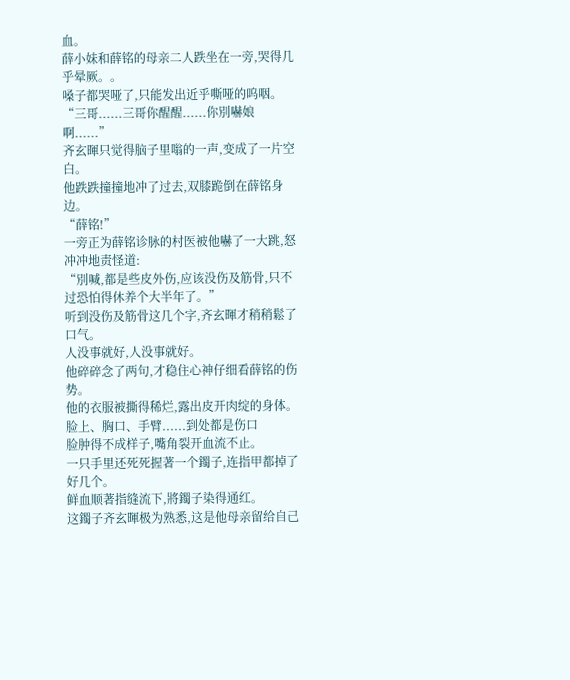血。
薛小妹和薛铭的母亲二人跌坐在一旁,哭得几乎晕厥。。
嗓子都哭哑了,只能发出近乎嘶哑的呜咽。
“三哥......三哥你醒醒......你別嚇娘啊......”
齐玄暉只觉得脑子里嗡的一声,变成了一片空白。
他跌跌撞撞地冲了过去,双膝跪倒在薛铭身边。
“薛铭!”
一旁正为薛铭诊脉的村医被他嚇了一大跳,怒冲冲地责怪道:
“別喊,都是些皮外伤,应该没伤及筋骨,只不过恐怕得休养个大半年了。”
听到没伤及筋骨这几个字,齐玄暉才稍稍鬆了口气。
人没事就好,人没事就好。
他碎碎念了两句,才稳住心神仔细看薛铭的伤势。
他的衣服被撕得稀烂,露出皮开肉绽的身体。
脸上、胸口、手臂......到处都是伤口
脸肿得不成样子,嘴角裂开血流不止。
一只手里还死死握著一个鐲子,连指甲都掉了好几个。
鲜血顺著指缝流下,將鐲子染得通红。
这鐲子齐玄暉极为熟悉,这是他母亲留给自己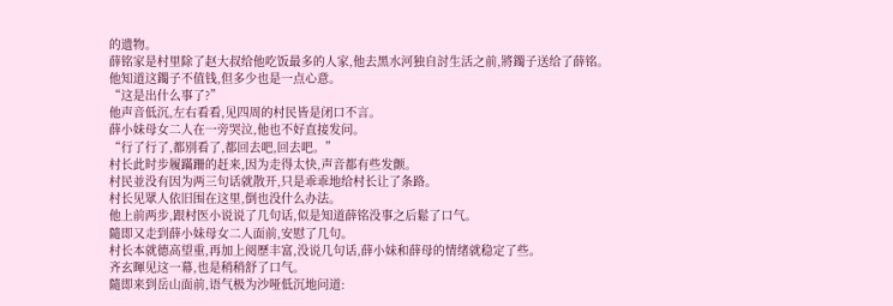的遗物。
薛铭家是村里除了赵大叔给他吃饭最多的人家,他去黑水河独自討生活之前,將鐲子送给了薛铭。
他知道这鐲子不值钱,但多少也是一点心意。
“这是出什么事了?”
他声音低沉,左右看看,见四周的村民皆是闭口不言。
薛小妹母女二人在一旁哭泣,他也不好直接发问。
“行了行了,都別看了,都回去吧,回去吧。”
村长此时步履蹣跚的赶来,因为走得太快,声音都有些发颤。
村民並没有因为两三句话就散开,只是乖乖地给村长让了条路。
村长见眾人依旧围在这里,倒也没什么办法。
他上前两步,跟村医小说说了几句话,似是知道薛铭没事之后鬆了口气。
隨即又走到薛小妹母女二人面前,安慰了几句。
村长本就德高望重,再加上阅歷丰富,没说几句话,薛小妹和薛母的情绪就稳定了些。
齐玄暉见这一幕,也是稍稍舒了口气。
隨即来到岳山面前,语气极为沙哑低沉地问道: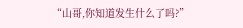“山哥,你知道发生什么了吗?”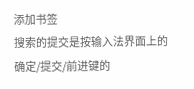添加书签
搜索的提交是按输入法界面上的确定/提交/前进键的